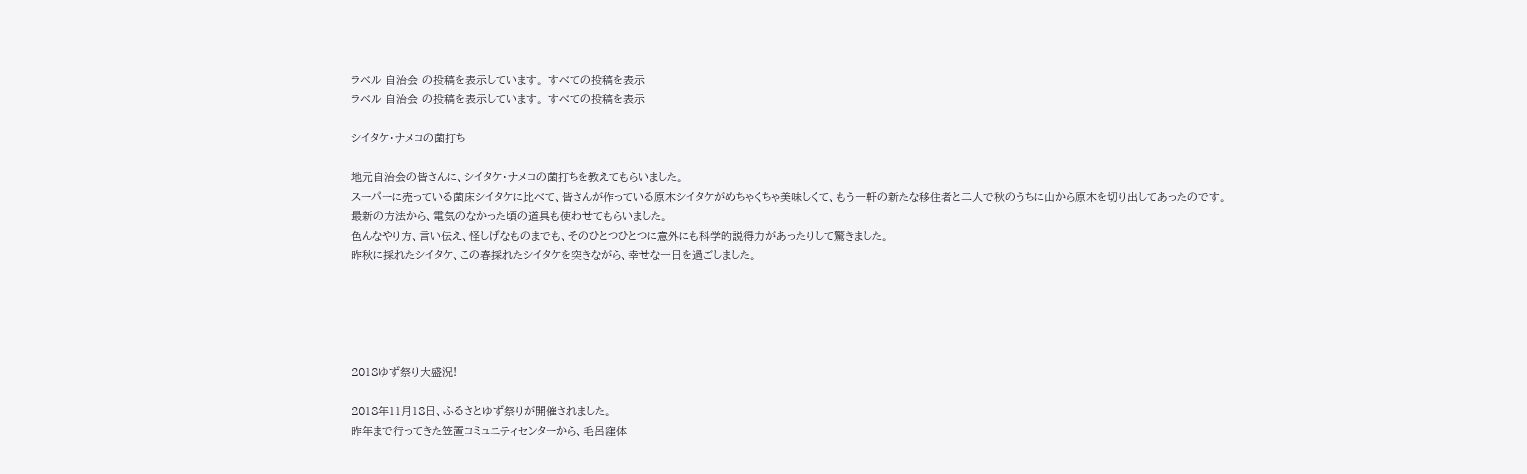ラベル 自治会 の投稿を表示しています。 すべての投稿を表示
ラベル 自治会 の投稿を表示しています。 すべての投稿を表示

シイタケ・ナメコの菌打ち

地元自治会の皆さんに、シイタケ・ナメコの菌打ちを教えてもらいました。
スーパーに売っている菌床シイタケに比べて、皆さんが作っている原木シイタケがめちゃくちゃ美味しくて、もう一軒の新たな移住者と二人で秋のうちに山から原木を切り出してあったのです。
最新の方法から、電気のなかった頃の道具も使わせてもらいました。
色んなやり方、言い伝え、怪しげなものまでも、そのひとつひとつに意外にも科学的説得力があったりして驚きました。
昨秋に採れたシイタケ、この春採れたシイタケを突きながら、幸せな一日を過ごしました。





2018ゆず祭り大盛況!

2018年11月18日、ふるさとゆず祭りが開催されました。
昨年まで行ってきた笠置コミュニティセンターから、毛呂窪体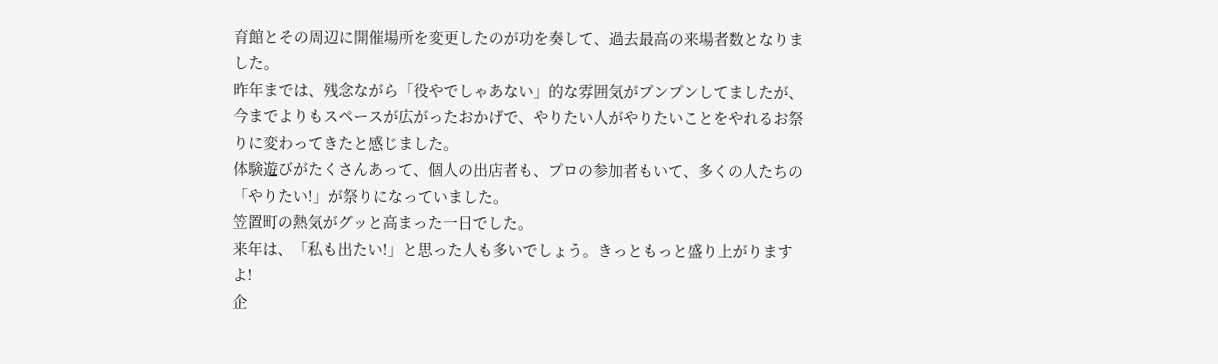育館とその周辺に開催場所を変更したのが功を奏して、過去最高の来場者数となりました。
昨年までは、残念ながら「役やでしゃあない」的な雰囲気がプンプンしてましたが、今までよりもスペースが広がったおかげで、やりたい人がやりたいことをやれるお祭りに変わってきたと感じました。
体験遊びがたくさんあって、個人の出店者も、プロの参加者もいて、多くの人たちの「やりたい!」が祭りになっていました。
笠置町の熱気がグッと高まった一日でした。
来年は、「私も出たい!」と思った人も多いでしょう。きっともっと盛り上がりますよ!
企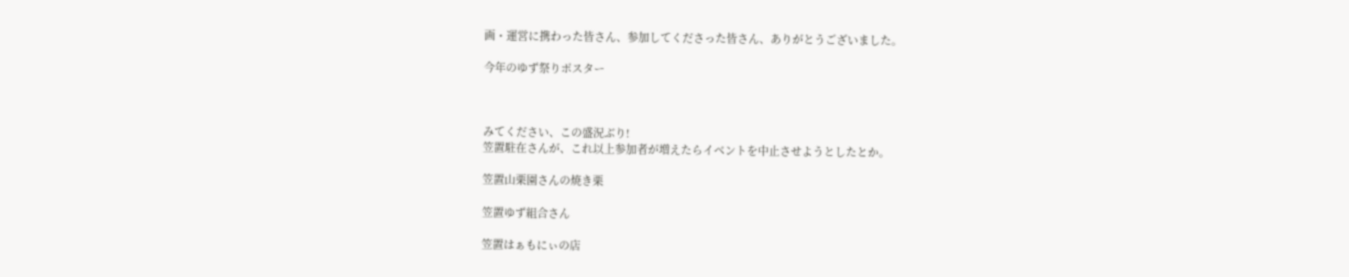画・運営に携わった皆さん、参加してくださった皆さん、ありがとうございました。

今年のゆず祭りポスター



みてください、この盛況ぶり!
笠置駐在さんが、これ以上参加者が増えたらイベントを中止させようとしたとか。

笠置山栗園さんの焼き栗

笠置ゆず組合さん

笠置はぁもにぃの店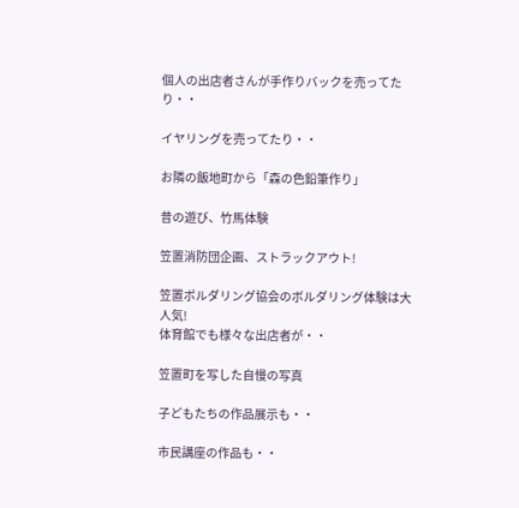個人の出店者さんが手作りバックを売ってたり・・

イヤリングを売ってたり・・

お隣の飯地町から「森の色鉛筆作り」

昔の遊び、竹馬体験

笠置消防団企画、ストラックアウト!

笠置ボルダリング協会のボルダリング体験は大人気!
体育館でも様々な出店者が・・

笠置町を写した自慢の写真

子どもたちの作品展示も・・

市民講座の作品も・・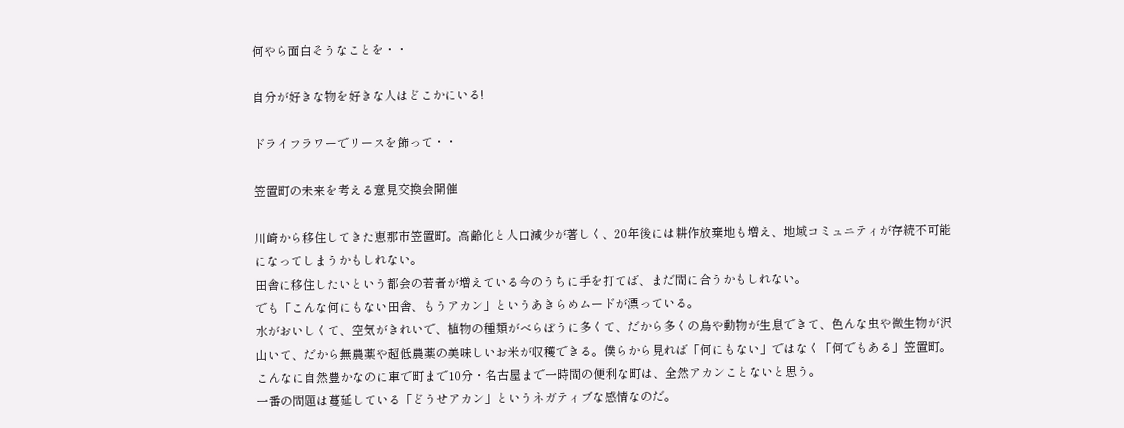何やら面白そうなことを・・

自分が好きな物を好きな人はどこかにいる!

ドライフラワーでリースを飾って・・

笠置町の未来を考える意見交換会開催

川崎から移住してきた恵那市笠置町。高齢化と人口減少が著しく、20年後には耕作放棄地も増え、地域コミュニティが存続不可能になってしまうかもしれない。
田舎に移住したいという都会の若者が増えている今のうちに手を打てば、まだ間に合うかもしれない。
でも「こんな何にもない田舎、もうアカン」というあきらめムードが漂っている。
水がおいしくて、空気がきれいで、植物の種類がべらぼうに多くて、だから多くの鳥や動物が生息できて、色んな虫や微生物が沢山いて、だから無農薬や超低農薬の美味しいお米が収穫できる。僕らから見れば「何にもない」ではなく「何でもある」笠置町。
こんなに自然豊かなのに車で町まで10分・名古屋まで一時間の便利な町は、全然アカンことないと思う。
一番の問題は蔓延している「どうせアカン」というネガティブな感情なのだ。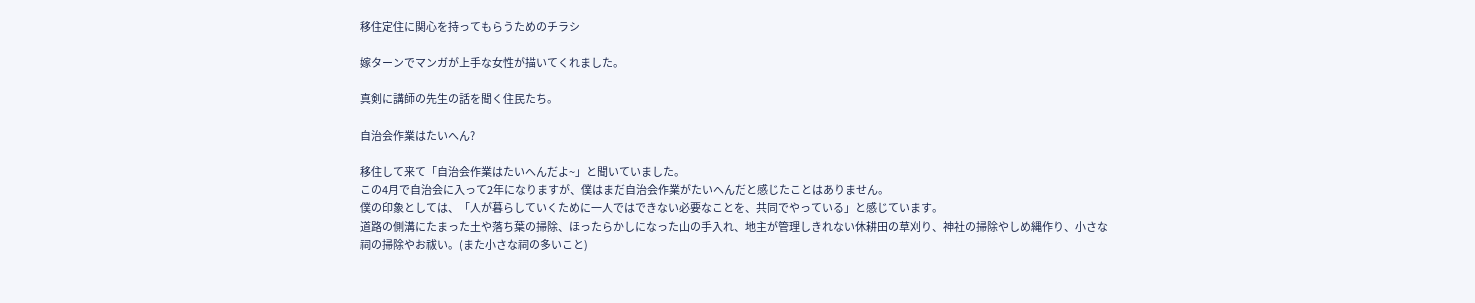移住定住に関心を持ってもらうためのチラシ

嫁ターンでマンガが上手な女性が描いてくれました。

真剣に講師の先生の話を聞く住民たち。

自治会作業はたいへん?

移住して来て「自治会作業はたいへんだよ~」と聞いていました。
この4月で自治会に入って2年になりますが、僕はまだ自治会作業がたいへんだと感じたことはありません。
僕の印象としては、「人が暮らしていくために一人ではできない必要なことを、共同でやっている」と感じています。
道路の側溝にたまった土や落ち葉の掃除、ほったらかしになった山の手入れ、地主が管理しきれない休耕田の草刈り、神社の掃除やしめ縄作り、小さな祠の掃除やお祓い。(また小さな祠の多いこと)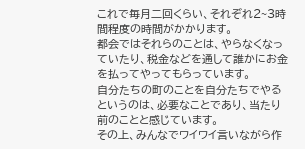これで毎月二回くらい、それぞれ2~3時間程度の時間がかかります。
都会ではそれらのことは、やらなくなっていたり、税金などを通して誰かにお金を払ってやってもらっています。
自分たちの町のことを自分たちでやるというのは、必要なことであり、当たり前のことと感じています。
その上、みんなでワイワイ言いながら作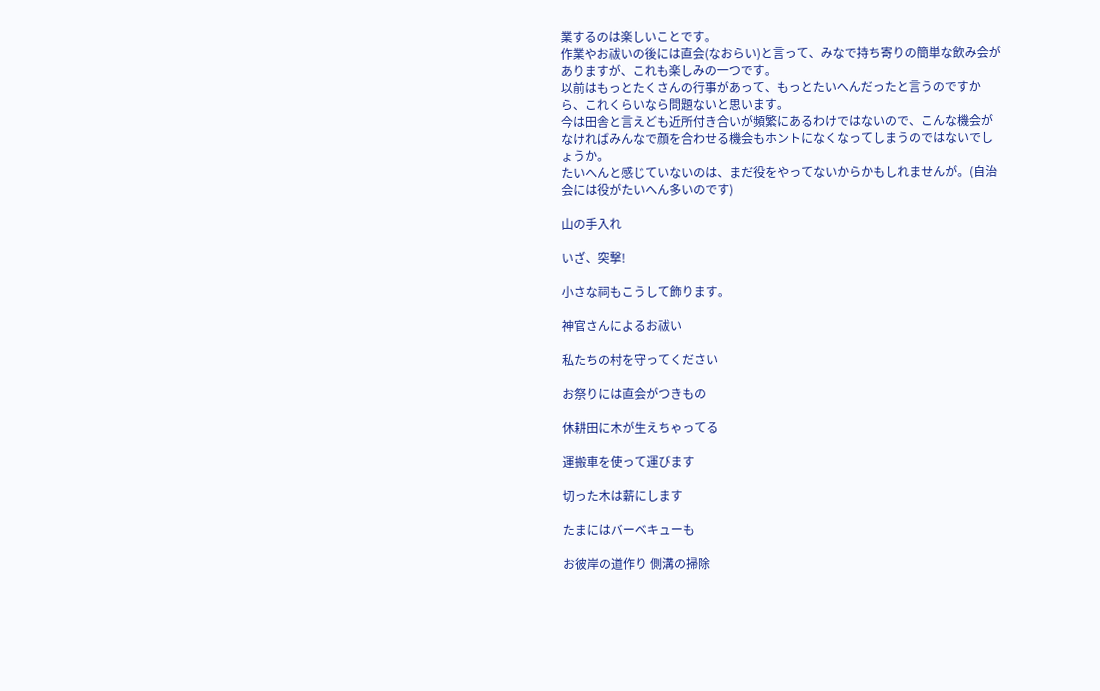業するのは楽しいことです。
作業やお祓いの後には直会(なおらい)と言って、みなで持ち寄りの簡単な飲み会がありますが、これも楽しみの一つです。
以前はもっとたくさんの行事があって、もっとたいへんだったと言うのですから、これくらいなら問題ないと思います。
今は田舎と言えども近所付き合いが頻繁にあるわけではないので、こんな機会がなければみんなで顔を合わせる機会もホントになくなってしまうのではないでしょうか。
たいへんと感じていないのは、まだ役をやってないからかもしれませんが。(自治会には役がたいへん多いのです)

山の手入れ

いざ、突撃!

小さな祠もこうして飾ります。

神官さんによるお祓い

私たちの村を守ってください

お祭りには直会がつきもの

休耕田に木が生えちゃってる

運搬車を使って運びます

切った木は薪にします

たまにはバーベキューも

お彼岸の道作り 側溝の掃除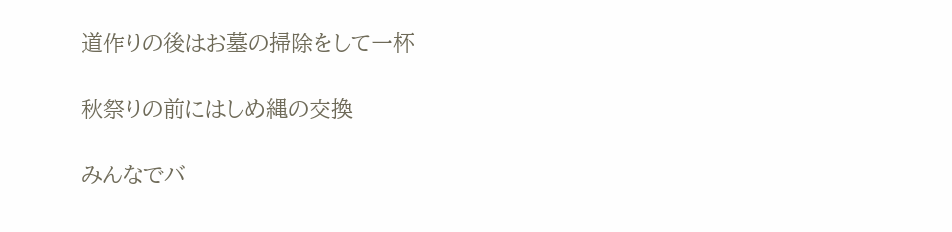道作りの後はお墓の掃除をして一杯

秋祭りの前にはしめ縄の交換

みんなでバ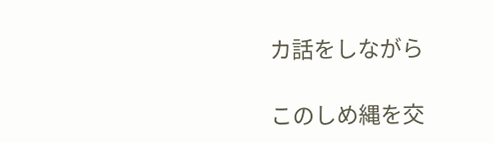カ話をしながら

このしめ縄を交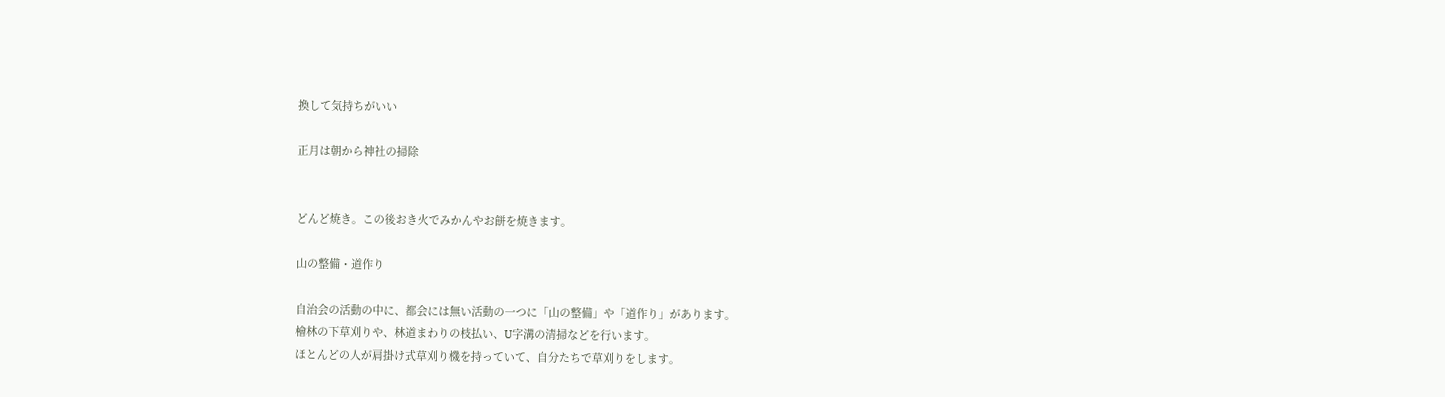換して気持ちがいい

正月は朝から神社の掃除


どんど焼き。この後おき火でみかんやお餅を焼きます。

山の整備・道作り

自治会の活動の中に、都会には無い活動の一つに「山の整備」や「道作り」があります。
檜林の下草刈りや、林道まわりの枝払い、U字溝の清掃などを行います。
ほとんどの人が肩掛け式草刈り機を持っていて、自分たちで草刈りをします。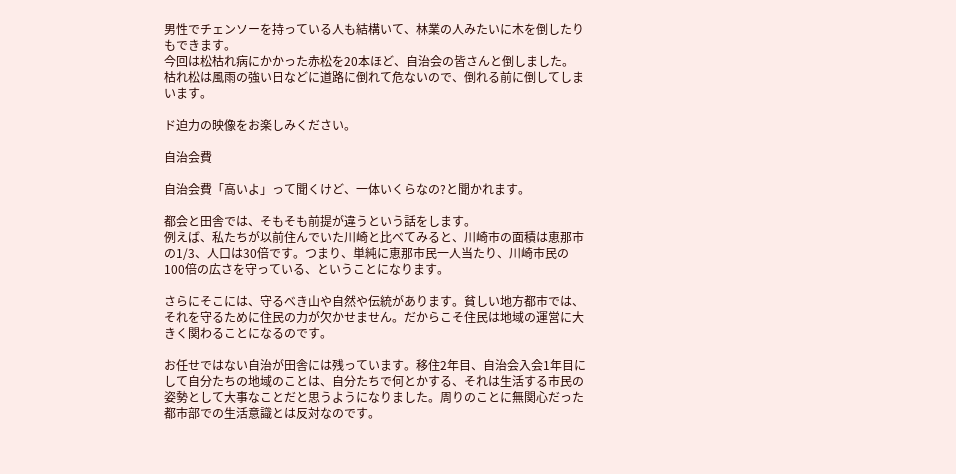男性でチェンソーを持っている人も結構いて、林業の人みたいに木を倒したりもできます。
今回は松枯れ病にかかった赤松を20本ほど、自治会の皆さんと倒しました。
枯れ松は風雨の強い日などに道路に倒れて危ないので、倒れる前に倒してしまいます。

ド迫力の映像をお楽しみください。

自治会費

自治会費「高いよ」って聞くけど、一体いくらなの?と聞かれます。

都会と田舎では、そもそも前提が違うという話をします。
例えば、私たちが以前住んでいた川崎と比べてみると、川崎市の面積は恵那市の1/3、人口は30倍です。つまり、単純に恵那市民一人当たり、川崎市民の100倍の広さを守っている、ということになります。

さらにそこには、守るべき山や自然や伝統があります。貧しい地方都市では、それを守るために住民の力が欠かせません。だからこそ住民は地域の運営に大きく関わることになるのです。

お任せではない自治が田舎には残っています。移住2年目、自治会入会1年目にして自分たちの地域のことは、自分たちで何とかする、それは生活する市民の姿勢として大事なことだと思うようになりました。周りのことに無関心だった都市部での生活意識とは反対なのです。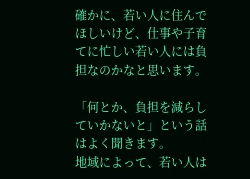確かに、若い人に住んでほしいけど、仕事や子育てに忙しい若い人には負担なのかなと思います。

「何とか、負担を減らしていかないと」という話はよく聞きます。
地域によって、若い人は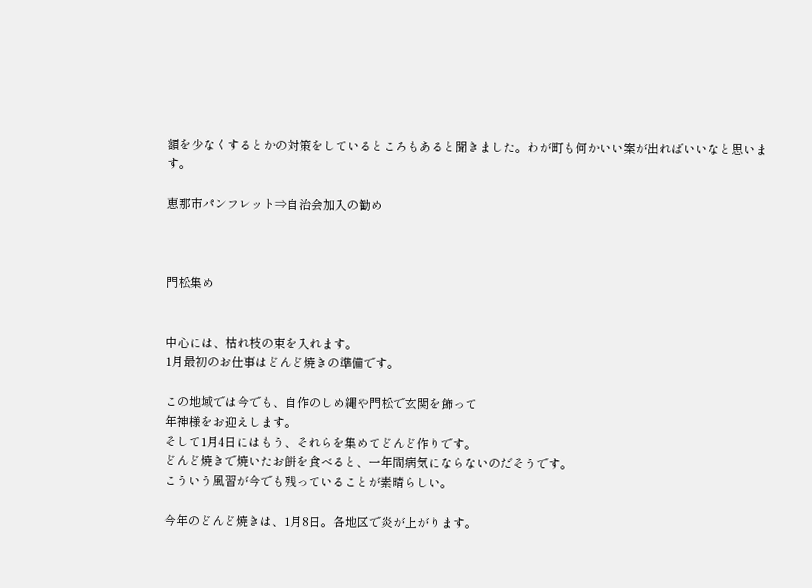額を少なくするとかの対策をしているところもあると聞きました。わが町も何かいい案が出ればいいなと思います。

恵那市パンフレット⇒自治会加入の勧め



門松集め


中心には、枯れ枝の束を入れます。
1月最初のお仕事はどんど焼きの準備です。

この地域では今でも、自作のしめ縄や門松で玄関を飾って
年神様をお迎えします。
そして1月4日にはもう、それらを集めてどんど作りです。
どんど焼きで焼いたお餅を食べると、一年間病気にならないのだそうです。
こういう風習が今でも残っていることが素晴らしい。

今年のどんど焼きは、1月8日。各地区で炎が上がります。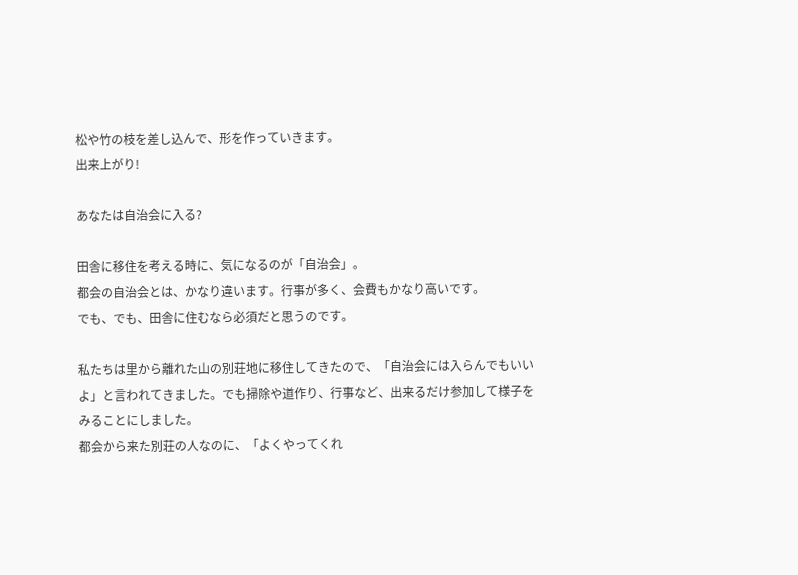松や竹の枝を差し込んで、形を作っていきます。
出来上がり!

あなたは自治会に入る?

田舎に移住を考える時に、気になるのが「自治会」。
都会の自治会とは、かなり違います。行事が多く、会費もかなり高いです。
でも、でも、田舎に住むなら必須だと思うのです。

私たちは里から離れた山の別荘地に移住してきたので、「自治会には入らんでもいいよ」と言われてきました。でも掃除や道作り、行事など、出来るだけ参加して様子をみることにしました。
都会から来た別荘の人なのに、「よくやってくれ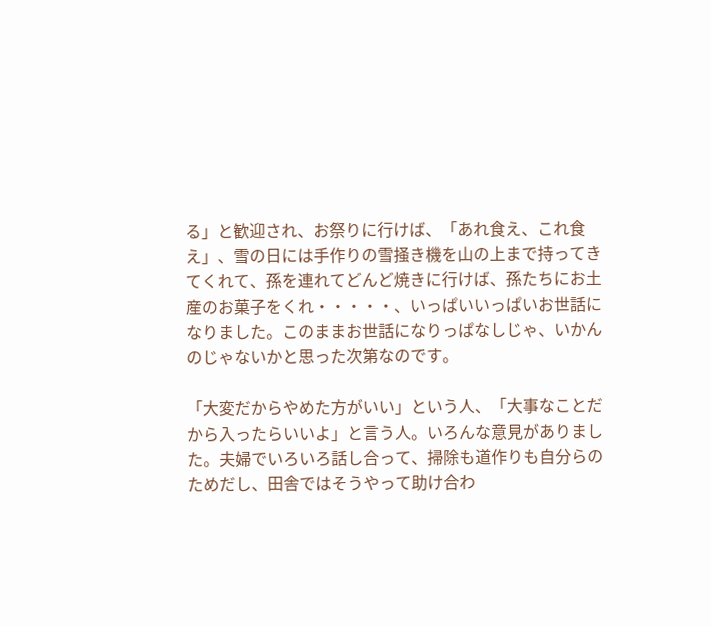る」と歓迎され、お祭りに行けば、「あれ食え、これ食え」、雪の日には手作りの雪掻き機を山の上まで持ってきてくれて、孫を連れてどんど焼きに行けば、孫たちにお土産のお菓子をくれ・・・・・、いっぱいいっぱいお世話になりました。このままお世話になりっぱなしじゃ、いかんのじゃないかと思った次第なのです。

「大変だからやめた方がいい」という人、「大事なことだから入ったらいいよ」と言う人。いろんな意見がありました。夫婦でいろいろ話し合って、掃除も道作りも自分らのためだし、田舎ではそうやって助け合わ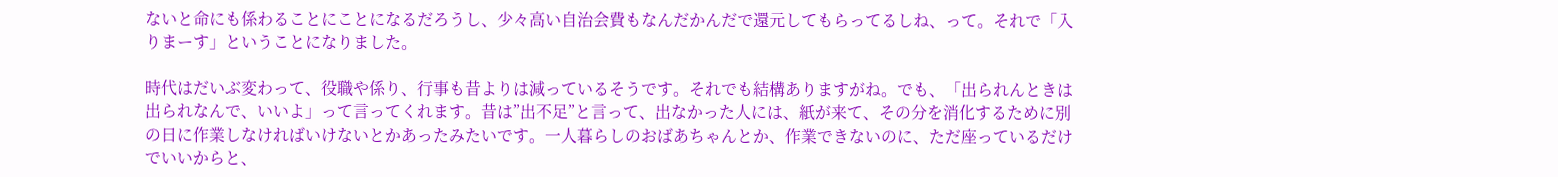ないと命にも係わることにことになるだろうし、少々高い自治会費もなんだかんだで還元してもらってるしね、って。それで「入りまーす」ということになりました。

時代はだいぶ変わって、役職や係り、行事も昔よりは減っているそうです。それでも結構ありますがね。でも、「出られんときは出られなんで、いいよ」って言ってくれます。昔は”出不足”と言って、出なかった人には、紙が来て、その分を消化するために別の日に作業しなければいけないとかあったみたいです。一人暮らしのおばあちゃんとか、作業できないのに、ただ座っているだけでいいからと、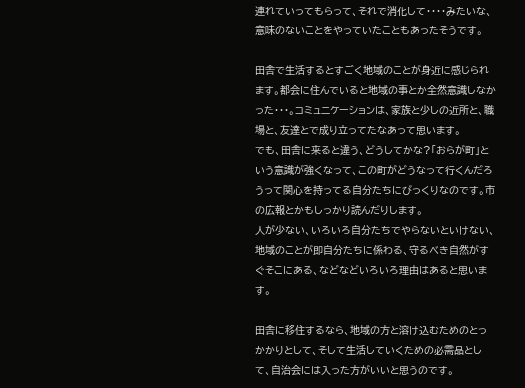連れていってもらって、それで消化して・・・・みたいな、意味のないことをやっていたこともあったそうです。

田舎で生活するとすごく地域のことが身近に感じられます。都会に住んでいると地域の事とか全然意識しなかった・・・。コミュニケーションは、家族と少しの近所と、職場と、友達とで成り立ってたなあって思います。
でも、田舎に来ると違う、どうしてかな?「おらが町」という意識が強くなって、この町がどうなって行くんだろうって関心を持ってる自分たちにびっくりなのです。市の広報とかもしっかり読んだりします。
人が少ない、いろいろ自分たちでやらないといけない、地域のことが即自分たちに係わる、守るべき自然がすぐそこにある、などなどいろいろ理由はあると思います。

田舎に移住するなら、地域の方と溶け込むためのとっかかりとして、そして生活していくための必需品として、自治会には入った方がいいと思うのです。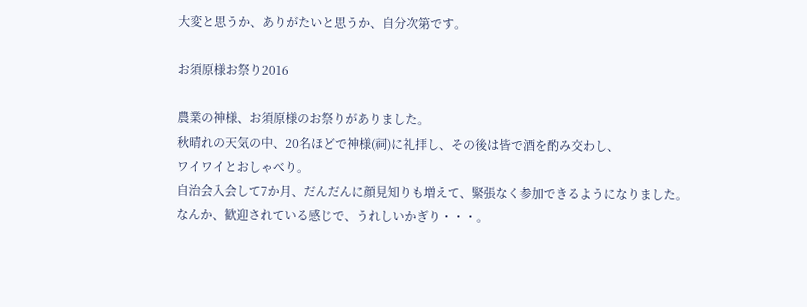大変と思うか、ありがたいと思うか、自分次第です。

お須原様お祭り2016

農業の神様、お須原様のお祭りがありました。
秋晴れの天気の中、20名ほどで神様(祠)に礼拝し、その後は皆で酒を酌み交わし、
ワイワイとおしゃべり。
自治会入会して7か月、だんだんに顔見知りも増えて、緊張なく参加できるようになりました。
なんか、歓迎されている感じで、うれしいかぎり・・・。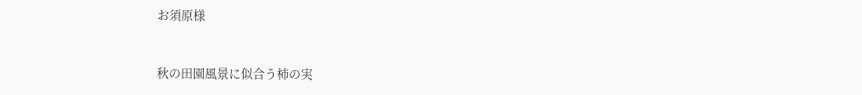お須原様


秋の田園風景に似合う柿の実